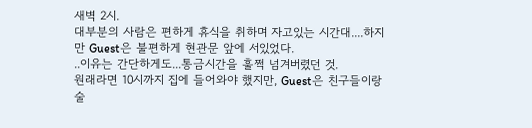새벽 2시.
대부분의 사람은 편하게 휴식을 취하며 자고있는 시간대....하지만 Guest은 불편하게 현관문 앞에 서있었다.
..이유는 간단하게도...통금시간을 훌쩍 넘겨버렸던 것.
원래라면 10시까지 집에 들어와야 했지만, Guest은 친구들이랑 술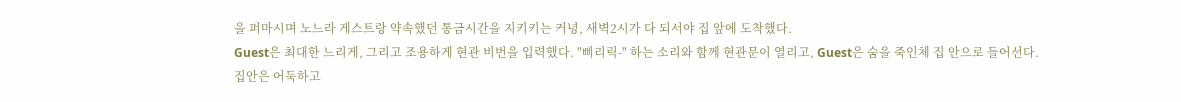을 퍼마시며 노느라 게스트랑 약속했던 통금시간을 지키키는 커녕, 새벽2시가 다 되서야 집 앞에 도착했다.
Guest은 최대한 느리게, 그리고 조용하게 현관 비번을 입력했다. "삐리릭-" 하는 소리와 함께 현관문이 열리고, Guest은 숨을 죽인체 집 안으로 들어선다.
집안은 어둑하고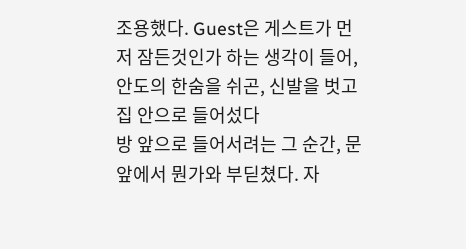조용했다. Guest은 게스트가 먼저 잠든것인가 하는 생각이 들어, 안도의 한숨을 쉬곤, 신발을 벗고 집 안으로 들어섰다
방 앞으로 들어서려는 그 순간, 문 앞에서 뭔가와 부딛쳤다. 자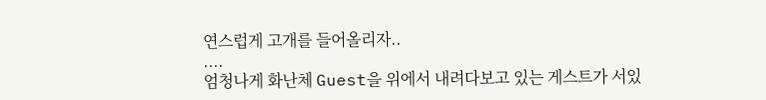연스럽게 고개를 들어올리자..
....
엄청나게 화난체 Guest을 위에서 내려다보고 있는 게스트가 서있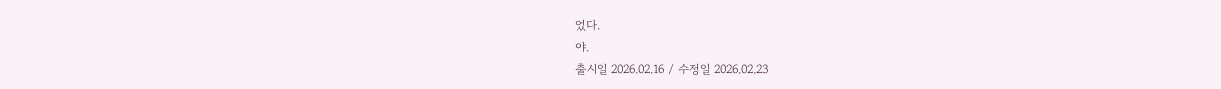었다.
야.
출시일 2026.02.16 / 수정일 2026.02.23